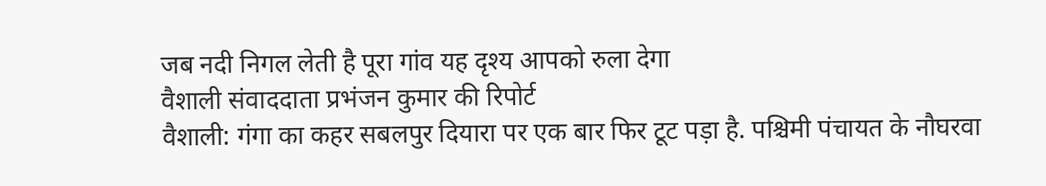जब नदी निगल लेती है पूरा गांव यह दृश्य आपको रुला देगा
वैशाली संवाददाता प्रभंजन कुमार की रिपोर्ट
वैशाली: गंगा का कहर सबलपुर दियारा पर एक बार फिर टूट पड़ा है. पश्चिमी पंचायत के नौघरवा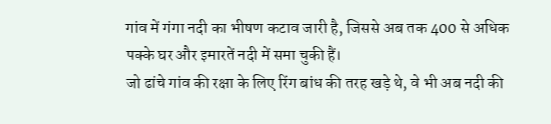गांव में गंगा नदी का भीषण कटाव जारी है, जिससे अब तक 400 से अधिक पक्के घर और इमारतें नदी में समा चुकी हैं।
जो ढांचे गांव की रक्षा के लिए रिंग बांध की तरह खड़े थे, वे भी अब नदी की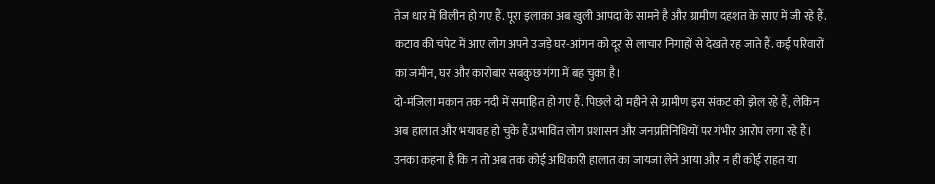तेज धार में विलीन हो गए हैं. पूरा इलाका अब खुली आपदा के सामने है और ग्रामीण दहशत के साए में जी रहे हैं.
कटाव की चपेट में आए लोग अपने उजड़े घर-आंगन को दूर से लाचार निगाहों से देखते रह जाते हैं. कई परिवारों का जमीन, घर और कारोबार सबकुछ गंगा में बह चुका है।
दो-मंजिला मकान तक नदी में समाहित हो गए हैं. पिछले दो महीने से ग्रामीण इस संकट को झेल रहे हैं, लेकिन अब हालात और भयावह हो चुके हैं.प्रभावित लोग प्रशासन और जनप्रतिनिधियों पर गंभीर आरोप लगा रहे हैं।
उनका कहना है कि न तो अब तक कोई अधिकारी हालात का जायजा लेने आया और न ही कोई राहत या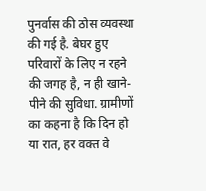पुनर्वास की ठोस व्यवस्था की गई है. बेघर हुए परिवारों के लिए न रहने की जगह है, न ही खाने-पीने की सुविधा. ग्रामीणों का कहना है कि दिन हो या रात, हर वक्त वे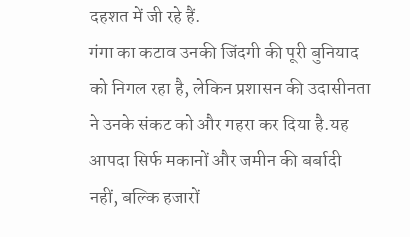दहशत में जी रहे हैं.
गंगा का कटाव उनकी जिंदगी की पूरी बुनियाद को निगल रहा है, लेकिन प्रशासन की उदासीनता ने उनके संकट को और गहरा कर दिया है.यह आपदा सिर्फ मकानों और जमीन की बर्बादी नहीं, बल्कि हजारों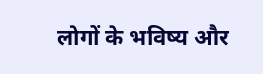लोगों के भविष्य और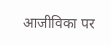आजीविका पर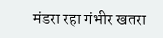मंडरा रहा गंभीर खतरा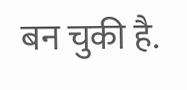बन चुकी है.